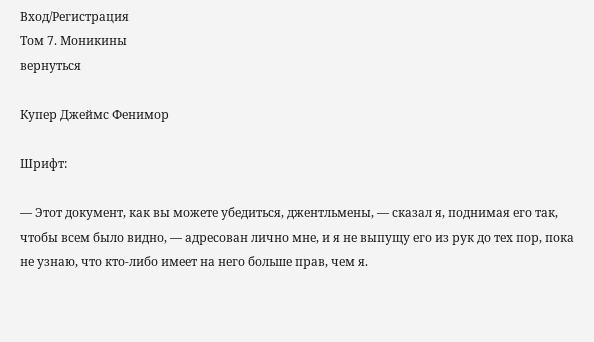Вход/Регистрация
Том 7. Моникины
вернуться

Купер Джеймс Фенимор

Шрифт:

— Этот документ, как вы можете убедиться, джентльмены, — сказал я, поднимая его так, чтобы всем было видно, — адресован лично мне, и я не выпущу его из рук до тех пор, пока не узнаю, что кто-либо имеет на него больше прав, чем я.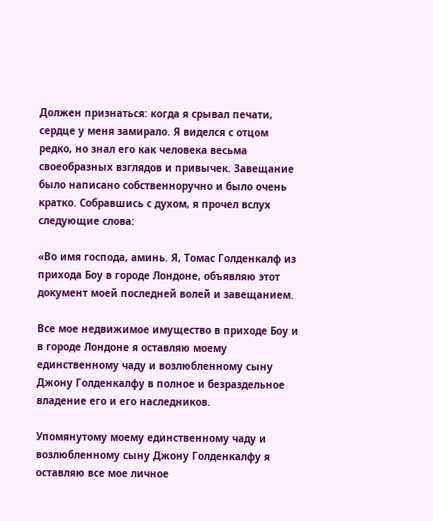Должен признаться: когда я срывал печати, сердце у меня замирало. Я виделся с отцом редко, но знал его как человека весьма своеобразных взглядов и привычек. Завещание было написано собственноручно и было очень кратко. Собравшись с духом, я прочел вслух следующие слова:

«Во имя господа, аминь. Я, Томас Голденкалф из прихода Боу в городе Лондоне, объявляю этот документ моей последней волей и завещанием.

Все мое недвижимое имущество в приходе Боу и в городе Лондоне я оставляю моему единственному чаду и возлюбленному сыну Джону Голденкалфу в полное и безраздельное владение его и его наследников.

Упомянутому моему единственному чаду и возлюбленному сыну Джону Голденкалфу я оставляю все мое личное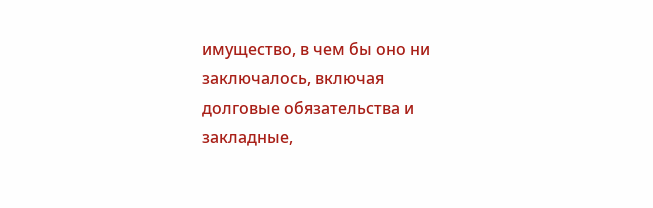имущество, в чем бы оно ни заключалось, включая долговые обязательства и закладные,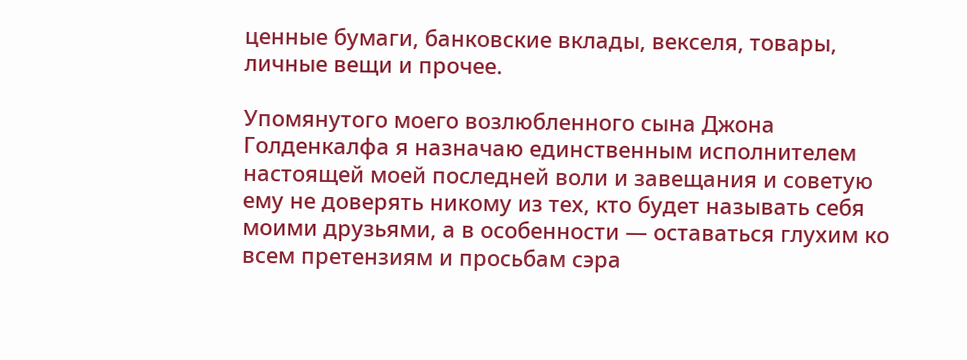ценные бумаги, банковские вклады, векселя, товары, личные вещи и прочее.

Упомянутого моего возлюбленного сына Джона Голденкалфа я назначаю единственным исполнителем настоящей моей последней воли и завещания и советую ему не доверять никому из тех, кто будет называть себя моими друзьями, а в особенности — оставаться глухим ко всем претензиям и просьбам сэра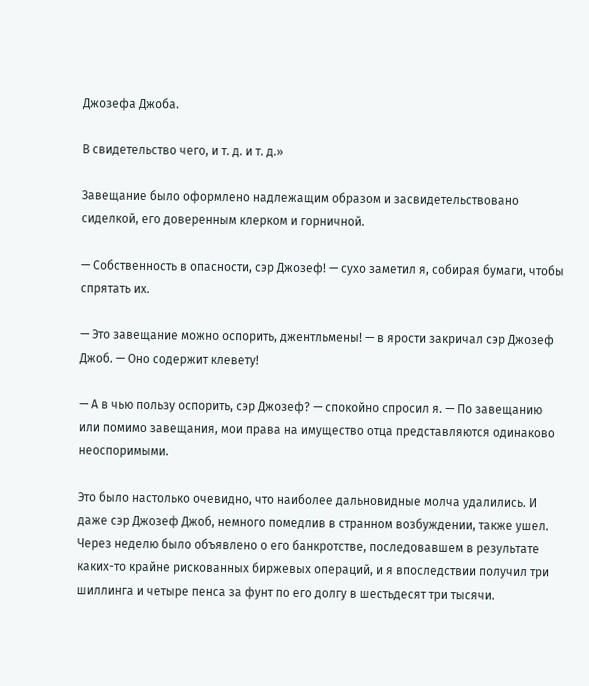Джозефа Джоба.

В свидетельство чего, и т. д. и т. д.»

Завещание было оформлено надлежащим образом и засвидетельствовано сиделкой, его доверенным клерком и горничной.

— Собственность в опасности, сэр Джозеф! — сухо заметил я, собирая бумаги, чтобы спрятать их.

— Это завещание можно оспорить, джентльмены! — в ярости закричал сэр Джозеф Джоб. — Оно содержит клевету!

— А в чью пользу оспорить, сэр Джозеф? — спокойно спросил я. — По завещанию или помимо завещания, мои права на имущество отца представляются одинаково неоспоримыми.

Это было настолько очевидно, что наиболее дальновидные молча удалились. И даже сэр Джозеф Джоб, немного помедлив в странном возбуждении, также ушел. Через неделю было объявлено о его банкротстве, последовавшем в результате каких-то крайне рискованных биржевых операций, и я впоследствии получил три шиллинга и четыре пенса за фунт по его долгу в шестьдесят три тысячи.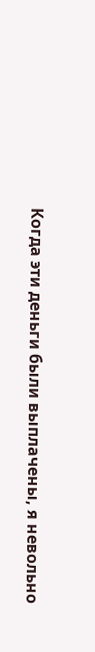Когда эти деньги были выплачены, я невольно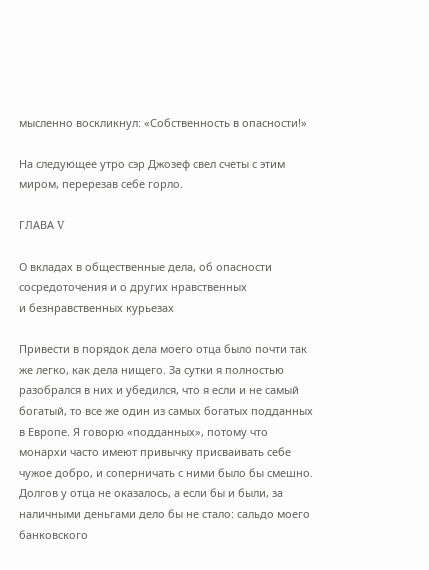мысленно воскликнул: «Собственность в опасности!»

На следующее утро сэр Джозеф свел счеты с этим миром, перерезав себе горло.

ГЛАВА V

О вкладах в общественные дела, об опасности
сосредоточения и о других нравственных
и безнравственных курьезах

Привести в порядок дела моего отца было почти так же легко, как дела нищего. За сутки я полностью разобрался в них и убедился, что я если и не самый богатый, то все же один из самых богатых подданных в Европе. Я говорю «подданных», потому что монархи часто имеют привычку присваивать себе чужое добро, и соперничать с ними было бы смешно. Долгов у отца не оказалось, а если бы и были, за наличными деньгами дело бы не стало: сальдо моего банковского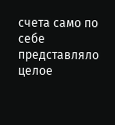счета само по себе представляло целое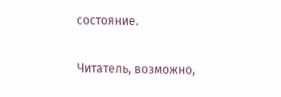состояние.

Читатель, возможно,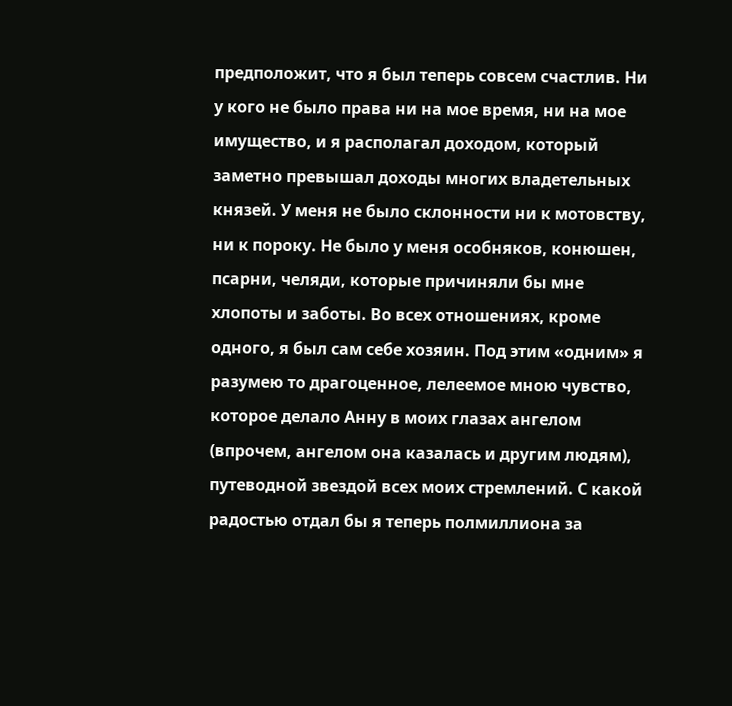предположит, что я был теперь совсем счастлив. Ни у кого не было права ни на мое время, ни на мое имущество, и я располагал доходом, который заметно превышал доходы многих владетельных князей. У меня не было склонности ни к мотовству, ни к пороку. Не было у меня особняков, конюшен, псарни, челяди, которые причиняли бы мне хлопоты и заботы. Во всех отношениях, кроме одного, я был сам себе хозяин. Под этим «одним» я разумею то драгоценное, лелеемое мною чувство, которое делало Анну в моих глазах ангелом (впрочем, ангелом она казалась и другим людям), путеводной звездой всех моих стремлений. С какой радостью отдал бы я теперь полмиллиона за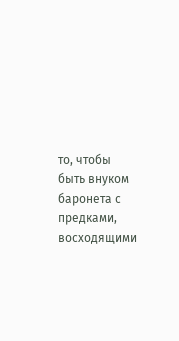то, чтобы быть внуком баронета с предками, восходящими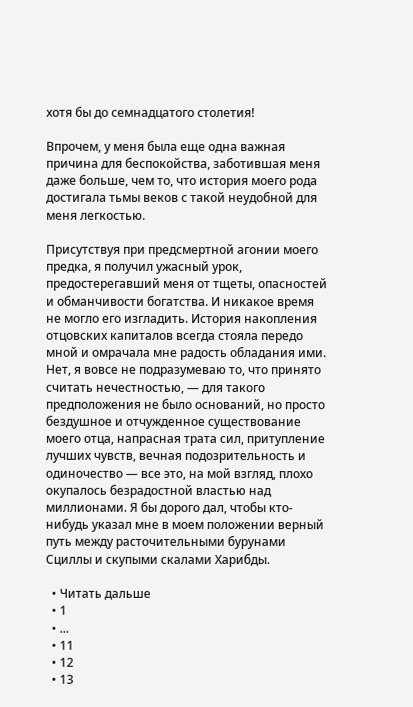хотя бы до семнадцатого столетия!

Впрочем, у меня была еще одна важная причина для беспокойства, заботившая меня даже больше, чем то, что история моего рода достигала тьмы веков с такой неудобной для меня легкостью.

Присутствуя при предсмертной агонии моего предка, я получил ужасный урок, предостерегавший меня от тщеты, опасностей и обманчивости богатства. И никакое время не могло его изгладить. История накопления отцовских капиталов всегда стояла передо мной и омрачала мне радость обладания ими. Нет, я вовсе не подразумеваю то, что принято считать нечестностью, — для такого предположения не было оснований, но просто бездушное и отчужденное существование моего отца, напрасная трата сил, притупление лучших чувств, вечная подозрительность и одиночество — все это, на мой взгляд, плохо окупалось безрадостной властью над миллионами. Я бы дорого дал, чтобы кто-нибудь указал мне в моем положении верный путь между расточительными бурунами Сциллы и скупыми скалами Харибды.

  • Читать дальше
  • 1
  • ...
  • 11
  • 12
  • 13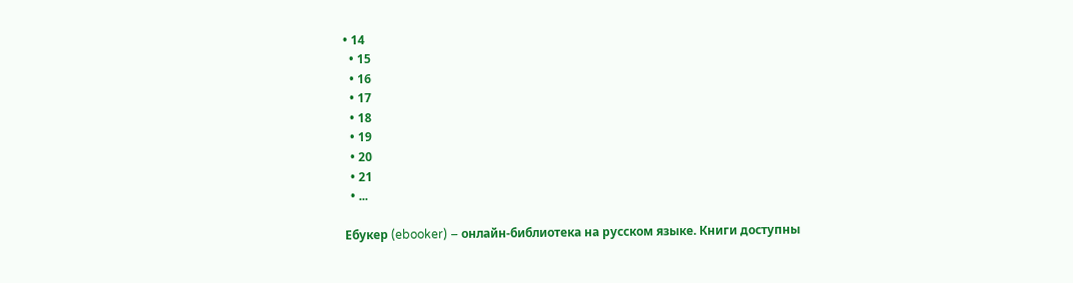• 14
  • 15
  • 16
  • 17
  • 18
  • 19
  • 20
  • 21
  • ...

Ебукер (ebooker) – онлайн-библиотека на русском языке. Книги доступны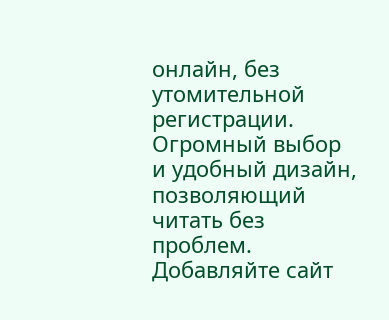онлайн, без утомительной регистрации. Огромный выбор и удобный дизайн, позволяющий читать без проблем. Добавляйте сайт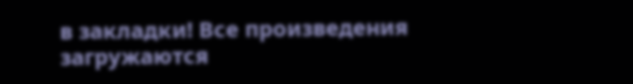в закладки! Все произведения загружаются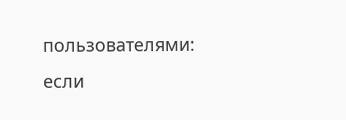пользователями: если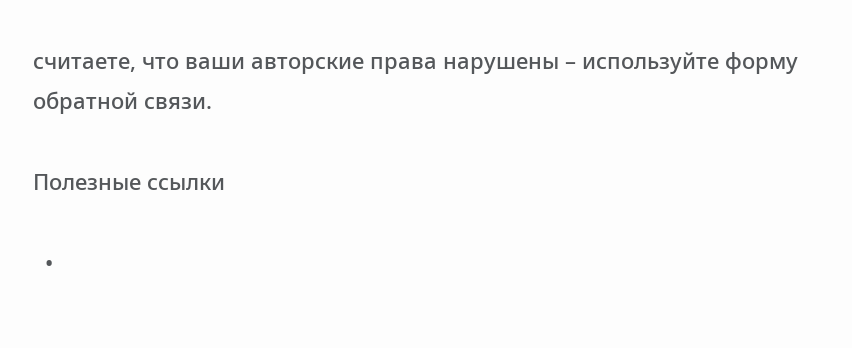считаете, что ваши авторские права нарушены – используйте форму обратной связи.

Полезные ссылки

  •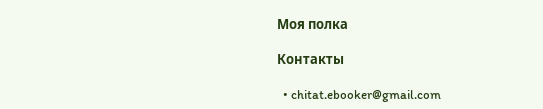Моя полка

Контакты

  • chitat.ebooker@gmail.com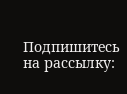Подпишитесь на рассылку: